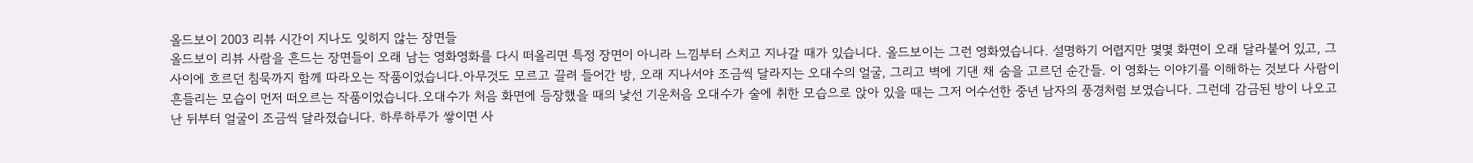올드보이 2003 리뷰 시간이 지나도 잊히지 않는 장면들
올드보이 리뷰 사람을 흔드는 장면들이 오래 남는 영화영화를 다시 떠올리면 특정 장면이 아니라 느낌부터 스치고 지나갈 때가 있습니다. 올드보이는 그런 영화였습니다. 설명하기 어렵지만 몇몇 화면이 오래 달라붙어 있고, 그 사이에 흐르던 침묵까지 함께 따라오는 작품이었습니다.아무것도 모르고 끌려 들어간 방, 오래 지나서야 조금씩 달라지는 오대수의 얼굴, 그리고 벽에 기댄 채 숨을 고르던 순간들. 이 영화는 이야기를 이해하는 것보다 사람이 흔들리는 모습이 먼저 떠오르는 작품이었습니다.오대수가 처음 화면에 등장했을 때의 낯선 기운처음 오대수가 술에 취한 모습으로 앉아 있을 때는 그저 어수선한 중년 남자의 풍경처럼 보였습니다. 그런데 감금된 방이 나오고 난 뒤부터 얼굴이 조금씩 달라졌습니다. 하루하루가 쌓이면 사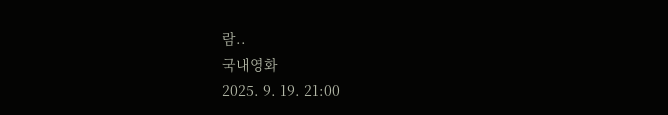람..
국내영화
2025. 9. 19. 21:00